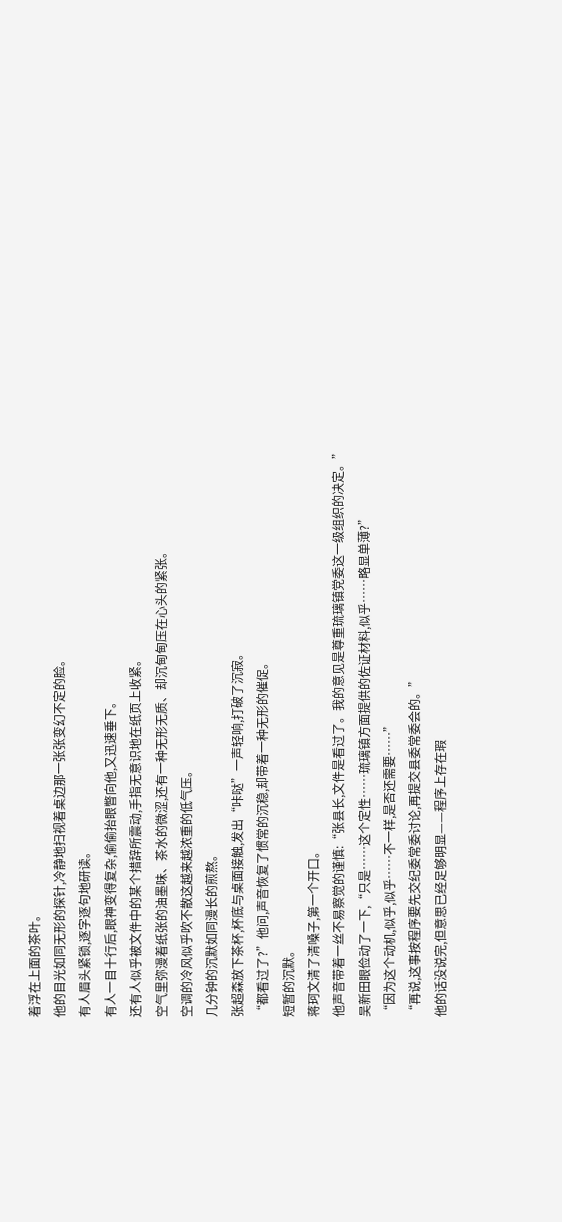着浮在上面的茶叶。
他的目光如同无形的探针,冷静地扫视着桌边那一张张变幻不定的脸。
有人眉头紧锁,逐字逐句地研读。
有人一目十行后,眼神变得复杂,偷偷抬眼瞥向他,又迅速垂下。
还有人似乎被文件中的某个措辞所震动,手指无意识地在纸页上收紧。
空气里弥漫着纸张的油墨味、茶水的微涩,还有一种无形无质、却沉甸甸压在心头的紧张。
空调的冷风似乎吹不散这越来越浓重的低气压。
几分钟的沉默如同漫长的煎熬。
张超森放下茶杯,杯底与桌面接触,发出“咔哒”一声轻响,打破了沉寂。
“都看过了?”他问,声音恢复了惯常的沉稳,却带着一种无形的催促。
短暂的沉默。
蒋珂文清了清嗓子,第一个开口。
他声音带着一丝不易察觉的谨慎:“张县长,文件是看过了。我的意见是尊重琉璃镇党委这一级组织的决定。”
吴新田眼俭动了一下,“只是……这个定性……琉璃镇方面提供的佐证材料,似乎……略显单薄?”
“因为这个动机,似乎,似乎……不一样,是否还需要……”
“再说,这事按程序要先交纪委常委讨论,再提交县委常委会的。”
他的话没说完,但意思已经足够明显——程序上存在瑕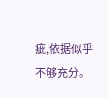疵,依据似乎不够充分。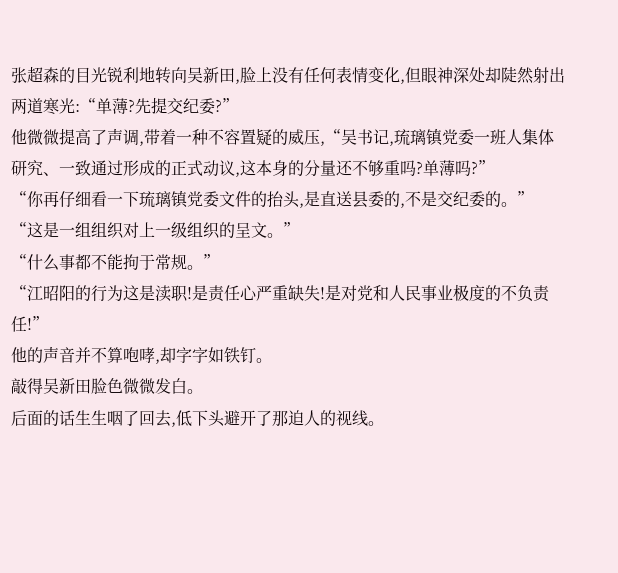张超森的目光锐利地转向吴新田,脸上没有任何表情变化,但眼神深处却陡然射出两道寒光:“单薄?先提交纪委?”
他微微提高了声调,带着一种不容置疑的威压,“吴书记,琉璃镇党委一班人集体研究、一致通过形成的正式动议,这本身的分量还不够重吗?单薄吗?”
“你再仔细看一下琉璃镇党委文件的抬头,是直送县委的,不是交纪委的。”
“这是一组组织对上一级组织的呈文。”
“什么事都不能拘于常规。”
“江昭阳的行为这是渎职!是责任心严重缺失!是对党和人民事业极度的不负责任!”
他的声音并不算咆哮,却字字如铁钉。
敲得吴新田脸色微微发白。
后面的话生生咽了回去,低下头避开了那迫人的视线。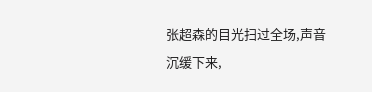张超森的目光扫过全场,声音沉缓下来,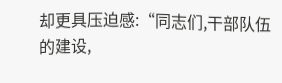却更具压迫感:“同志们,干部队伍的建设,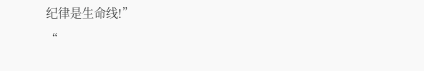纪律是生命线!”
“